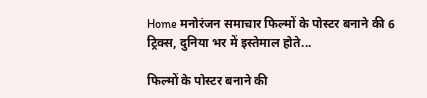Home मनोरंजन समाचार फिल्मों के पोस्टर बनाने की 6 ट्रिक्स, दुनिया भर में इस्तेमाल होते...

फिल्मों के पोस्टर बनाने की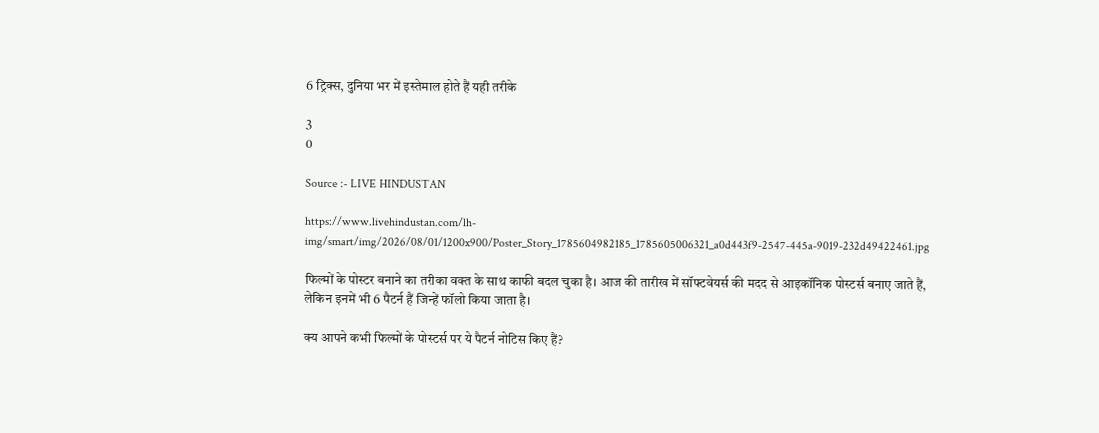6 ट्रिक्स, दुनिया भर में इस्तेमाल होते हैं यही तरीके

3
0

Source :- LIVE HINDUSTAN

https://www.livehindustan.com/lh-img/smart/img/2026/08/01/1200x900/Poster_Story_1785604982185_1785605006321_a0d443f9-2547-445a-9019-232d49422461.jpg

फिल्मों के पोस्टर बनाने का तरीका वक्त के साथ काफी बदल चुका है। आज की तारीख में सॉफ्टवेयर्स की मदद से आइकॉनिक पोस्टर्स बनाए जाते हैं, लेकिन इनमें भी 6 पैटर्न हैं जिन्हें फॉलो किया जाता है।

क्य आपने कभी फिल्मों के पोस्टर्स पर ये पैटर्न नोटिस किए हैं?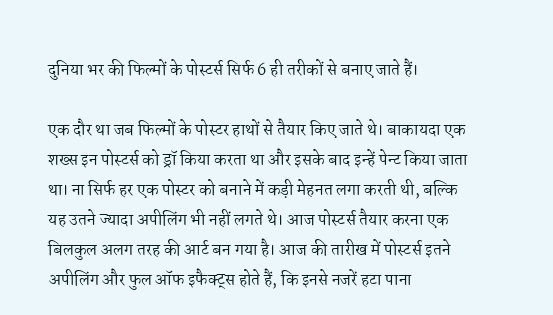दुनिया भर की फिल्मों के पोस्टर्स सिर्फ 6 ही तरीकों से बनाए जाते हैं।

एक दौर था जब फिल्मों के पोस्टर हाथों से तैयार किए जाते थे। बाकायदा एक शख्स इन पोस्टर्स को ड्रॉ किया करता था और इसके बाद इन्हें पेन्ट किया जाता था। ना सिर्फ हर एक पोस्टर को बनाने में कड़ी मेहनत लगा करती थी, बल्कि यह उतने ज्यादा अपीलिंग भी नहीं लगते थे। आज पोस्टर्स तैयार करना एक बिलकुल अलग तरह की आर्ट बन गया है। आज की तारीख में पोस्टर्स इतने अपीलिंग और फुल ऑफ इफैक्ट्स होते हैं, कि इनसे नजरें हटा पाना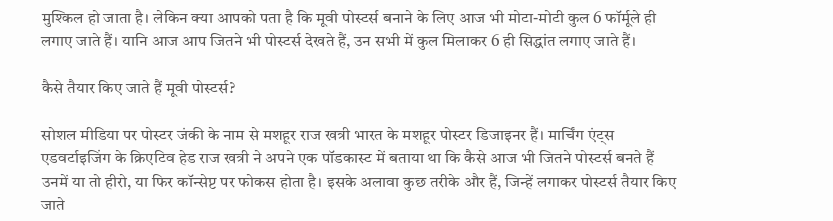मुश्किल हो जाता है। लेकिन क्या आपको पता है कि मूवी पोस्टर्स बनाने के लिए आज भी मोटा-मोटी कुल 6 फॉर्मूले ही लगाए जाते हैं। यानि आज आप जितने भी पोस्टर्स देखते हैं, उन सभी में कुल मिलाकर 6 ही सिद्धांत लगाए जाते हैं।

कैसे तैयार किए जाते हैं मूवी पोस्टर्स?

सोशल मीडिया पर पोस्टर जंकी के नाम से मशहूर राज खत्री भारत के मशहूर पोस्टर डिजाइनर हैं। मार्चिंग एंट्स एडवर्टाइजिंग के क्रिएटिव हेड राज खत्री ने अपने एक पॉडकास्ट में बताया था कि कैसे आज भी जितने पोस्टर्स बनते हैं उनमें या तो हीरो, या फिर कॉन्सेप्ट पर फोकस होता है। इसके अलावा कुछ तरीके और हैं, जिन्हें लगाकर पोस्टर्स तैयार किए जाते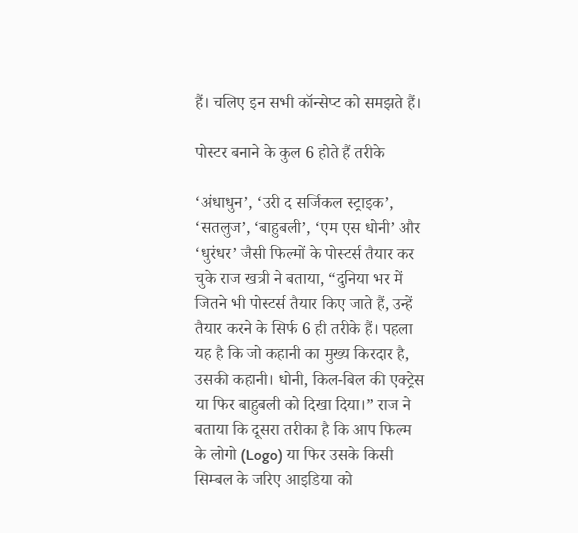हैं। चलिए इन सभी कॉन्सेप्ट को समझते हैं।

पोस्टर बनाने के कुल 6 होते हैं तरीके

‘अंधाधुन’, ‘उरी द सर्जिकल स्ट्राइक’, ‘सतलुज’, ‘बाहुबली’, ‘एम एस धोनी’ और ‘धुरंधर’ जैसी फिल्मों के पोस्टर्स तैयार कर चुके राज खत्री ने बताया, “दुनिया भर में जितने भी पोस्टर्स तैयार किए जाते हैं, उन्हें तैयार करने के सिर्फ 6 ही तरीके हैं। पहला यह है कि जो कहानी का मुख्य किरदार है, उसकी कहानी। धोनी, किल-बिल की एक्ट्रेस या फिर बाहुबली को दिखा दिया।” राज ने बताया कि दूसरा तरीका है कि आप फिल्म के लोगो (Logo) या फिर उसके किसी सिम्बल के जरिए आइडिया को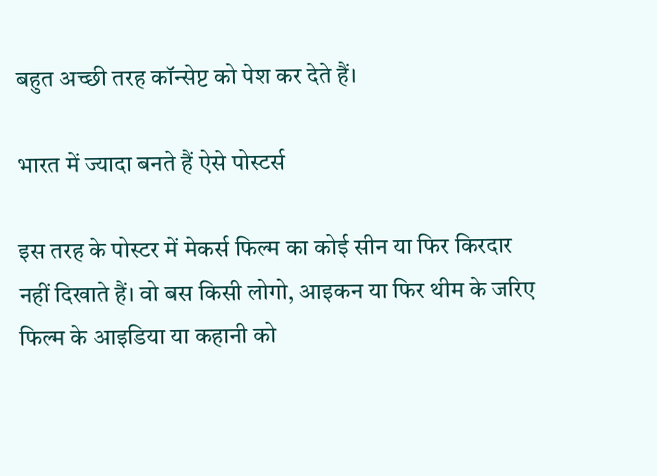बहुत अच्छी तरह कॉन्सेप्ट को पेश कर देते हैं।

भारत में ज्यादा बनते हैं ऐसे पोस्टर्स

इस तरह के पोस्टर में मेकर्स फिल्म का कोई सीन या फिर किरदार नहीं दिखाते हैं। वो बस किसी लोगो, आइकन या फिर थीम के जरिए फिल्म के आइडिया या कहानी को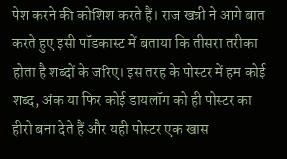पेश करने की कोशिश करते हैं। राज खत्री ने आगे बात करते हुए इसी पॉडकास्ट में बताया कि तीसरा तरीका होता है शब्दों के जरिए। इस तरह के पोस्टर में हम कोई शब्द, अंक या फिर कोई डायलॉग को ही पोस्टर का हीरो बना देते हैं और यही पोस्टर एक खास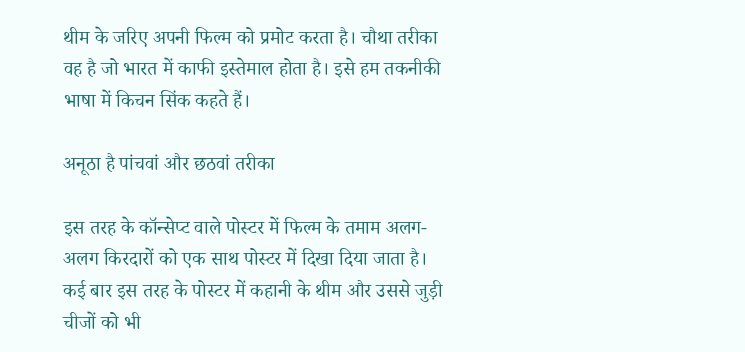थीम के जरिए अपनी फिल्म को प्रमोट करता है। चौथा तरीका वह है जो भारत में काफी इस्तेमाल होता है। इसे हम तकनीकी भाषा में किचन सिंक कहते हैं।

अनूठा है पांचवां और छठवां तरीका

इस तरह के कॉन्सेप्ट वाले पोस्टर में फिल्म के तमाम अलग-अलग किरदारों को एक साथ पोस्टर में दिखा दिया जाता है। कई बार इस तरह के पोस्टर में कहानी के थीम और उससे जुड़ी चीजों को भी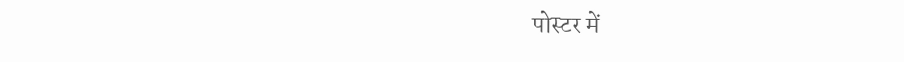पोस्टर में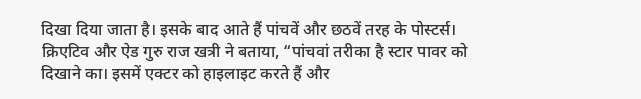दिखा दिया जाता है। इसके बाद आते हैं पांचवें और छठवें तरह के पोस्टर्स। क्रिएटिव और ऐड गुरु राज खत्री ने बताया, “पांचवां तरीका है स्टार पावर को दिखाने का। इसमें एक्टर को हाइलाइट करते हैं और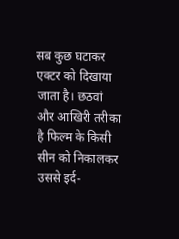सब कुछ घटाकर एक्टर को दिखाया जाता है। छठवां और आखिरी तरीका है फिल्म के किसी सीन को निकालकर उससे इर्द-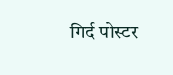गिर्द पोस्टर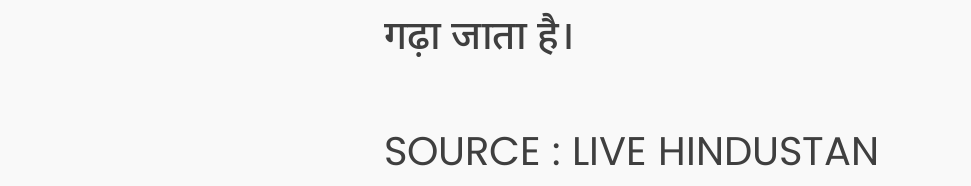गढ़ा जाता है।

SOURCE : LIVE HINDUSTAN